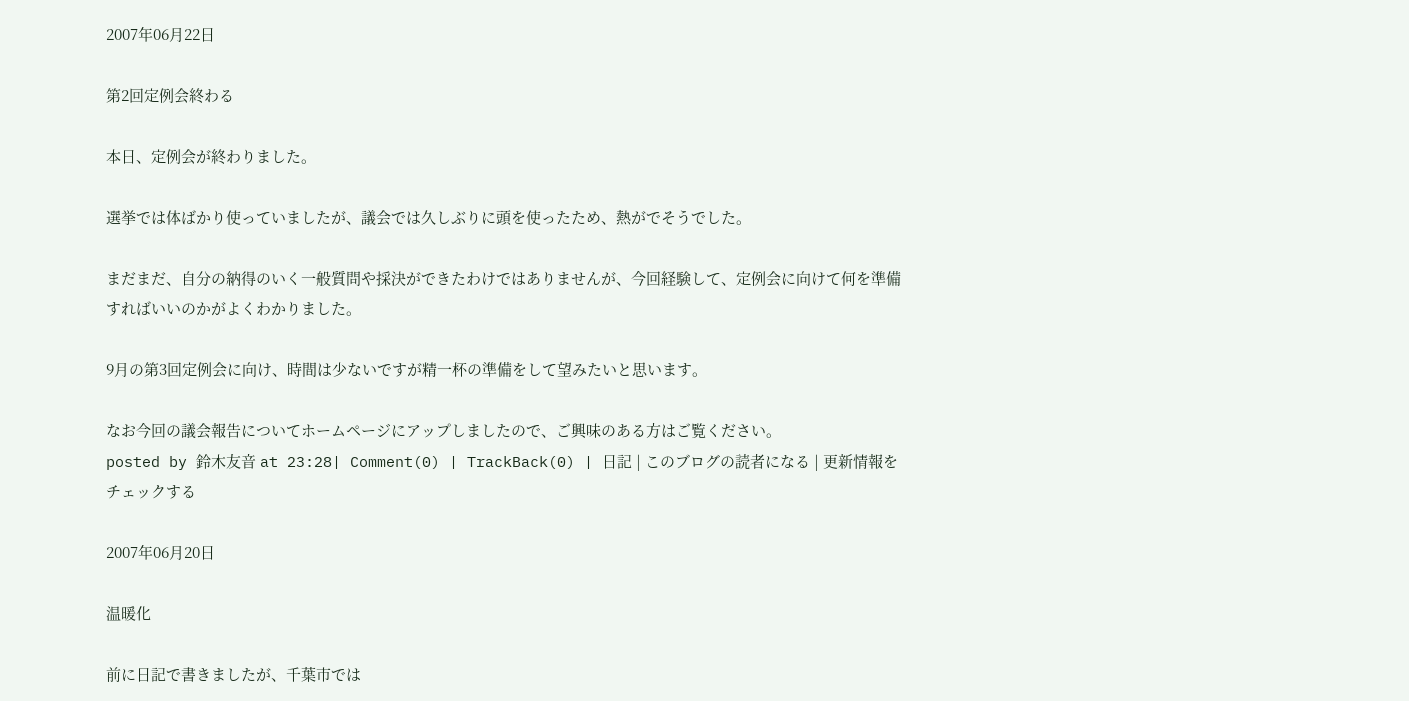2007年06月22日

第2回定例会終わる

本日、定例会が終わりました。

選挙では体ばかり使っていましたが、議会では久しぶりに頭を使ったため、熱がでそうでした。

まだまだ、自分の納得のいく一般質問や採決ができたわけではありませんが、今回経験して、定例会に向けて何を準備すればいいのかがよくわかりました。

9月の第3回定例会に向け、時間は少ないですが精一杯の準備をして望みたいと思います。

なお今回の議会報告についてホームページにアップしましたので、ご興味のある方はご覧ください。
posted by 鈴木友音 at 23:28| Comment(0) | TrackBack(0) | 日記 | このブログの読者になる | 更新情報をチェックする

2007年06月20日

温暖化

前に日記で書きましたが、千葉市では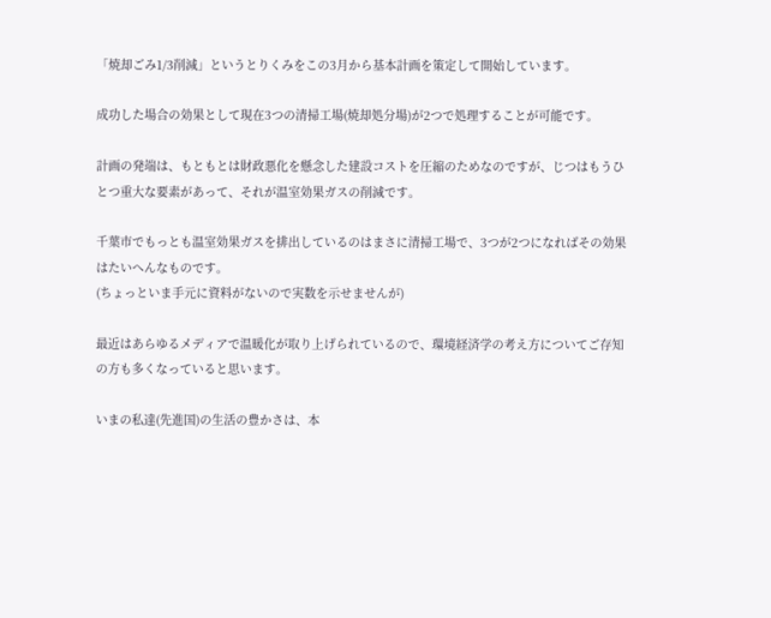「焼却ごみ1/3削減」というとりくみをこの3月から基本計画を策定して開始しています。

成功した場合の効果として現在3つの清掃工場(焼却処分場)が2つで処理することが可能です。

計画の発端は、もともとは財政悪化を懸念した建設コストを圧縮のためなのですが、じつはもうひとつ重大な要素があって、それが温室効果ガスの削減です。

千葉市でもっとも温室効果ガスを排出しているのはまさに清掃工場で、3つが2つになればその効果はたいへんなものです。
(ちょっといま手元に資料がないので実数を示せませんが)

最近はあらゆるメディアで温暖化が取り上げられているので、環境経済学の考え方についてご存知の方も多くなっていると思います。

いまの私達(先進国)の生活の豊かさは、本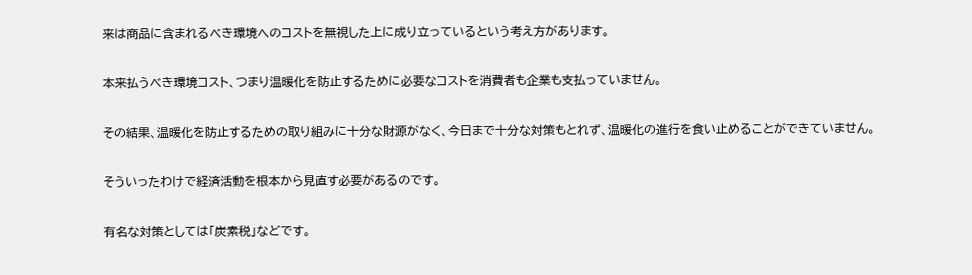来は商品に含まれるべき環境へのコストを無視した上に成り立っているという考え方があります。

本来払うべき環境コスト、つまり温暖化を防止するために必要なコストを消費者も企業も支払っていません。

その結果、温暖化を防止するための取り組みに十分な財源がなく、今日まで十分な対策もとれず、温暖化の進行を食い止めることができていません。

そういったわけで経済活動を根本から見直す必要があるのです。

有名な対策としては「炭素税」などです。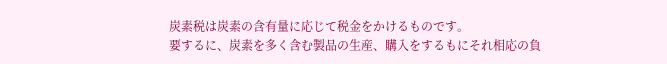炭素税は炭素の含有量に応じて税金をかけるものです。
要するに、炭素を多く含む製品の生産、購入をするもにそれ相応の負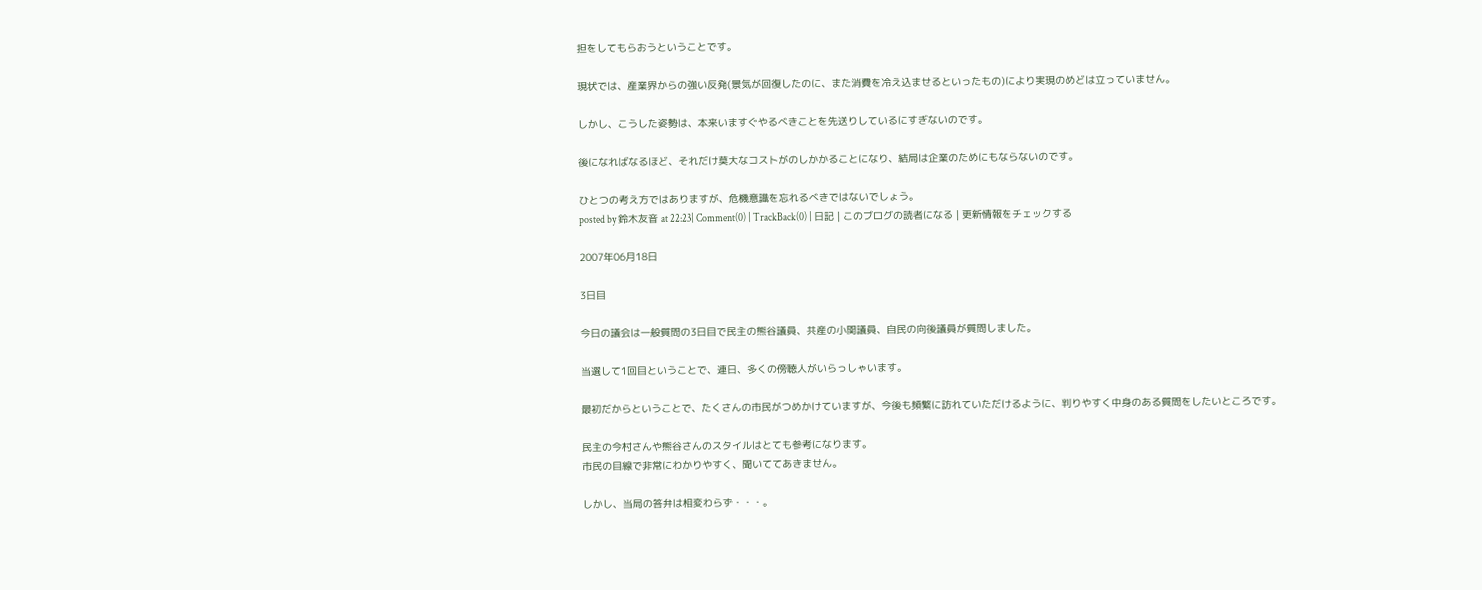担をしてもらおうということです。

現状では、産業界からの強い反発(景気が回復したのに、また消費を冷え込ませるといったもの)により実現のめどは立っていません。

しかし、こうした姿勢は、本来いますぐやるべきことを先送りしているにすぎないのです。

後になればなるほど、それだけ莫大なコストがのしかかることになり、結局は企業のためにもならないのです。

ひとつの考え方ではありますが、危機意識を忘れるべきではないでしょう。
posted by 鈴木友音 at 22:23| Comment(0) | TrackBack(0) | 日記 | このブログの読者になる | 更新情報をチェックする

2007年06月18日

3日目

今日の議会は一般質問の3日目で民主の熊谷議員、共産の小関議員、自民の向後議員が質問しました。

当選して1回目ということで、連日、多くの傍聴人がいらっしゃいます。

最初だからということで、たくさんの市民がつめかけていますが、今後も頻繁に訪れていただけるように、判りやすく中身のある質問をしたいところです。

民主の今村さんや熊谷さんのスタイルはとても参考になります。
市民の目線で非常にわかりやすく、聞いててあきません。

しかし、当局の答弁は相変わらず・・・。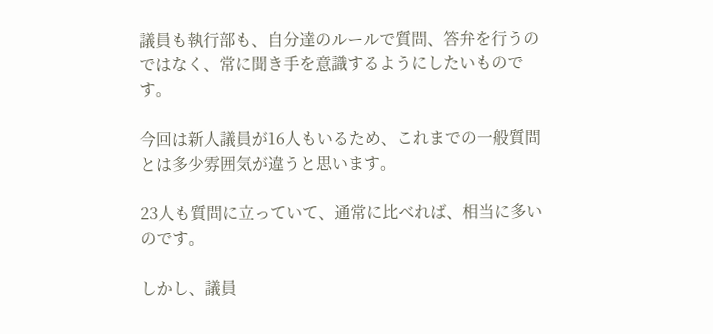議員も執行部も、自分達のルールで質問、答弁を行うのではなく、常に聞き手を意識するようにしたいものです。

今回は新人議員が16人もいるため、これまでの一般質問とは多少雰囲気が違うと思います。

23人も質問に立っていて、通常に比べれば、相当に多いのです。

しかし、議員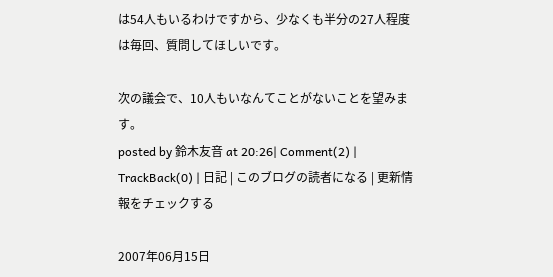は54人もいるわけですから、少なくも半分の27人程度は毎回、質問してほしいです。

次の議会で、10人もいなんてことがないことを望みます。
posted by 鈴木友音 at 20:26| Comment(2) | TrackBack(0) | 日記 | このブログの読者になる | 更新情報をチェックする

2007年06月15日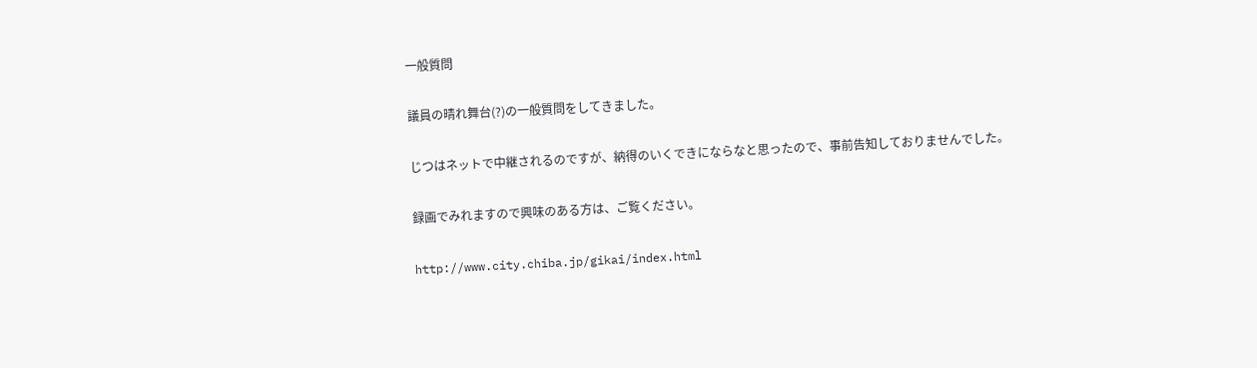一般質問

議員の晴れ舞台(?)の一般質問をしてきました。

じつはネットで中継されるのですが、納得のいくできにならなと思ったので、事前告知しておりませんでした。

録画でみれますので興味のある方は、ご覧ください。

http://www.city.chiba.jp/gikai/index.html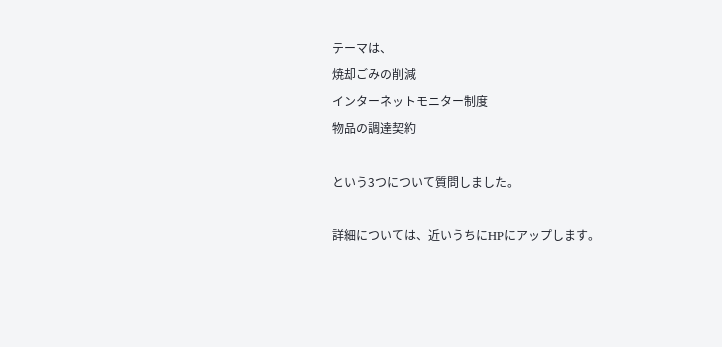テーマは、
焼却ごみの削減
インターネットモニター制度
物品の調達契約

という3つについて質問しました。

詳細については、近いうちにHPにアップします。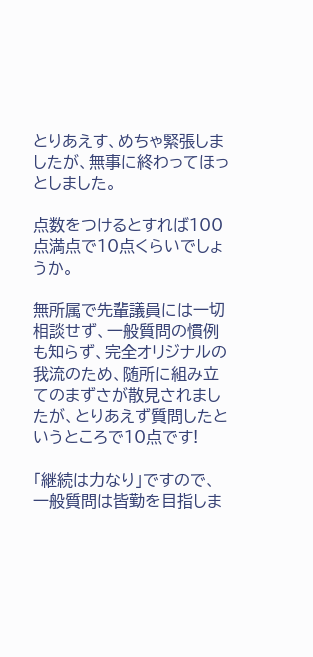とりあえす、めちゃ緊張しましたが、無事に終わってほっとしました。

点数をつけるとすれば100点満点で10点くらいでしょうか。

無所属で先輩議員には一切相談せず、一般質問の慣例も知らず、完全オリジナルの我流のため、随所に組み立てのまずさが散見されましたが、とりあえず質問したというところで10点です!

「継続は力なり」ですので、一般質問は皆勤を目指しま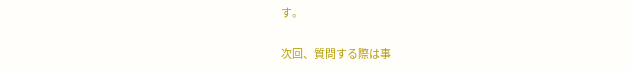す。

次回、質問する際は事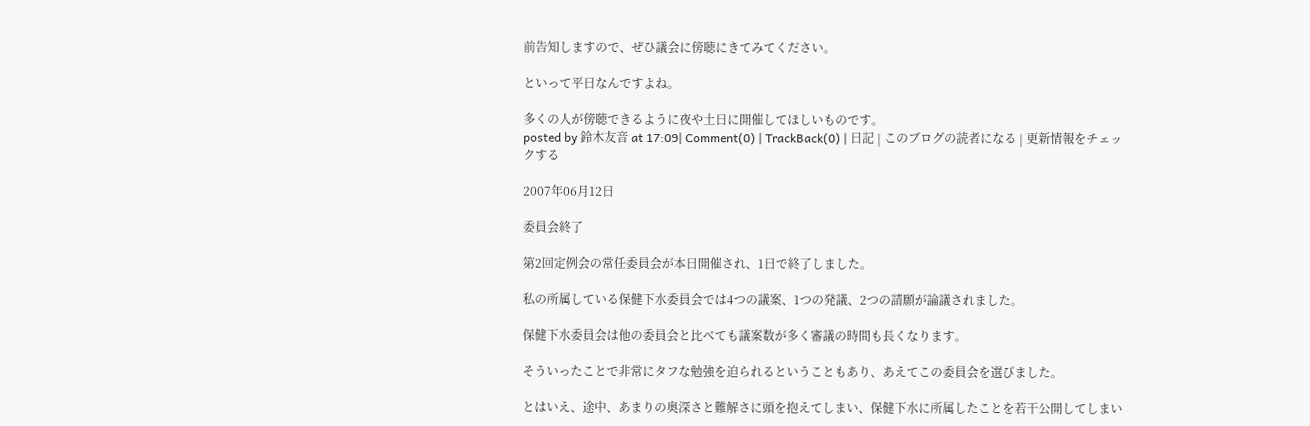前告知しますので、ぜひ議会に傍聴にきてみてください。

といって平日なんですよね。

多くの人が傍聴できるように夜や土日に開催してほしいものです。
posted by 鈴木友音 at 17:09| Comment(0) | TrackBack(0) | 日記 | このブログの読者になる | 更新情報をチェックする

2007年06月12日

委員会終了

第2回定例会の常任委員会が本日開催され、1日で終了しました。

私の所属している保健下水委員会では4つの議案、1つの発議、2つの請願が論議されました。

保健下水委員会は他の委員会と比べても議案数が多く審議の時間も長くなります。

そういったことで非常にタフな勉強を迫られるということもあり、あえてこの委員会を選びました。

とはいえ、途中、あまりの奥深さと難解さに頭を抱えてしまい、保健下水に所属したことを若干公開してしまい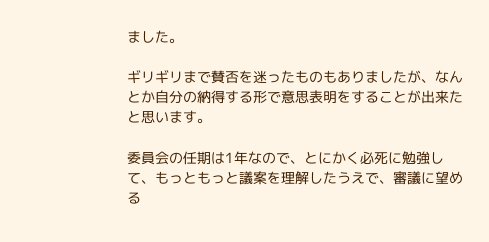ました。

ギリギリまで賛否を迷ったものもありましたが、なんとか自分の納得する形で意思表明をすることが出来たと思います。

委員会の任期は1年なので、とにかく必死に勉強して、もっともっと議案を理解したうえで、審議に望める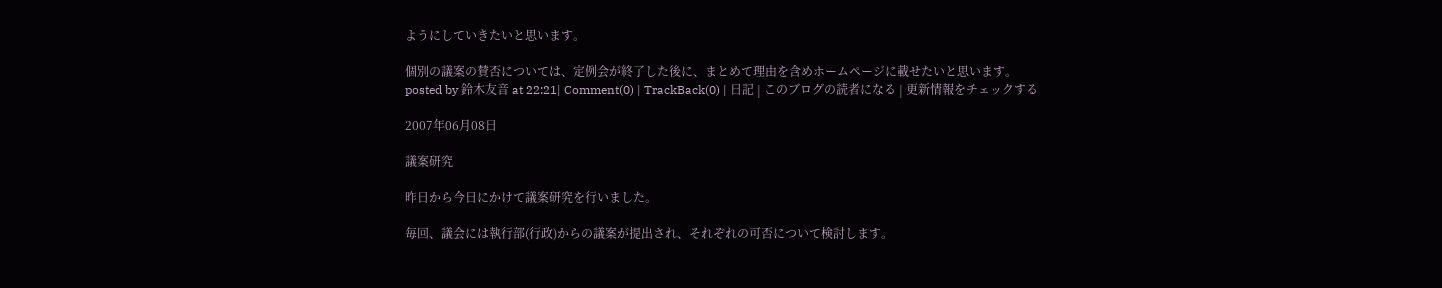ようにしていきたいと思います。

個別の議案の賛否については、定例会が終了した後に、まとめて理由を含めホームページに載せたいと思います。
posted by 鈴木友音 at 22:21| Comment(0) | TrackBack(0) | 日記 | このブログの読者になる | 更新情報をチェックする

2007年06月08日

議案研究

昨日から今日にかけて議案研究を行いました。

毎回、議会には執行部(行政)からの議案が提出され、それぞれの可否について検討します。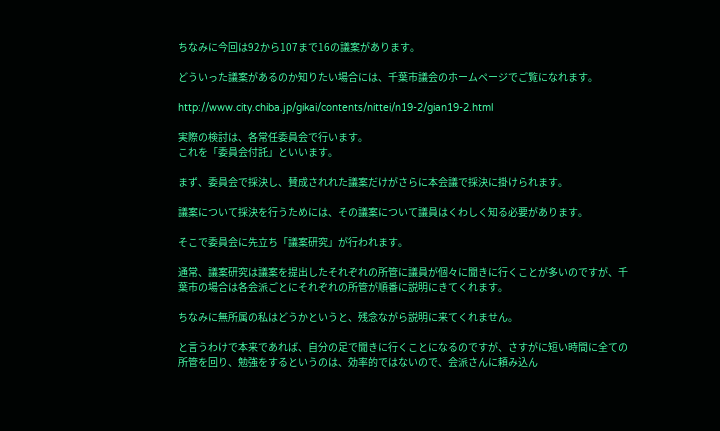ちなみに今回は92から107まで16の議案があります。

どういった議案があるのか知りたい場合には、千葉市議会のホームページでご覧になれます。

http://www.city.chiba.jp/gikai/contents/nittei/n19-2/gian19-2.html

実際の検討は、各常任委員会で行います。
これを「委員会付託」といいます。

まず、委員会で採決し、賛成されれた議案だけがさらに本会議で採決に掛けられます。

議案について採決を行うためには、その議案について議員はくわしく知る必要があります。

そこで委員会に先立ち「議案研究」が行われます。

通常、議案研究は議案を提出したそれぞれの所管に議員が個々に聞きに行くことが多いのですが、千葉市の場合は各会派ごとにそれぞれの所管が順番に説明にきてくれます。

ちなみに無所属の私はどうかというと、残念ながら説明に来てくれません。

と言うわけで本来であれば、自分の足で聞きに行くことになるのですが、さすがに短い時間に全ての所管を回り、勉強をするというのは、効率的ではないので、会派さんに頼み込ん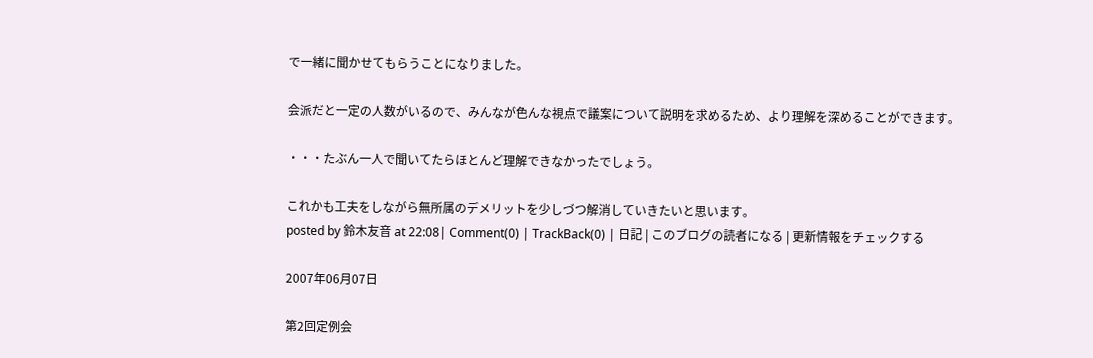で一緒に聞かせてもらうことになりました。

会派だと一定の人数がいるので、みんなが色んな視点で議案について説明を求めるため、より理解を深めることができます。

・・・たぶん一人で聞いてたらほとんど理解できなかったでしょう。

これかも工夫をしながら無所属のデメリットを少しづつ解消していきたいと思います。
posted by 鈴木友音 at 22:08| Comment(0) | TrackBack(0) | 日記 | このブログの読者になる | 更新情報をチェックする

2007年06月07日

第2回定例会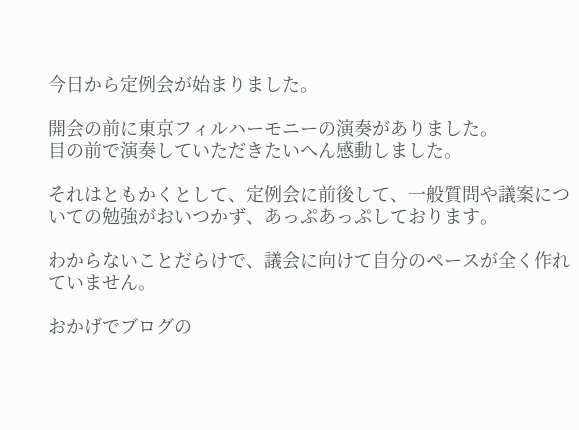今日から定例会が始まりました。

開会の前に東京フィルハーモニーの演奏がありました。
目の前で演奏していただきたいへん感動しました。

それはともかくとして、定例会に前後して、一般質問や議案についての勉強がおいつかず、あっぷあっぷしております。

わからないことだらけで、議会に向けて自分のペースが全く作れていません。

おかげでブログの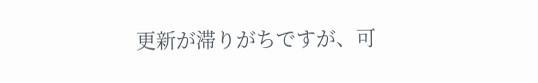更新が滞りがちですが、可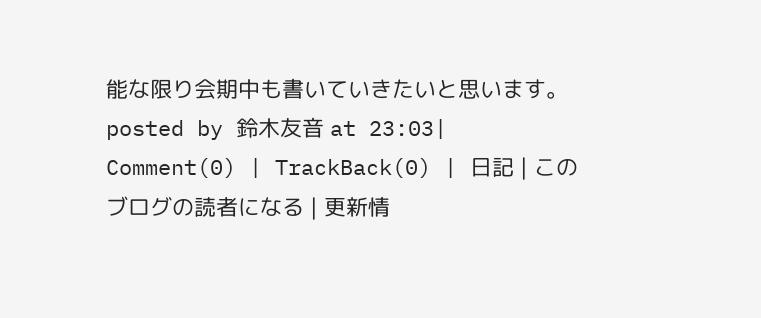能な限り会期中も書いていきたいと思います。
posted by 鈴木友音 at 23:03| Comment(0) | TrackBack(0) | 日記 | このブログの読者になる | 更新情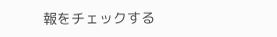報をチェックする